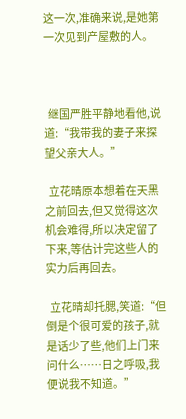这一次,准确来说,是她第一次见到产屋敷的人。



  继国严胜平静地看他,说道:“我带我的妻子来探望父亲大人。”

  立花晴原本想着在天黑之前回去,但又觉得这次机会难得,所以决定留了下来,等估计完这些人的实力后再回去。

  立花晴却托腮,笑道:“但倒是个很可爱的孩子,就是话少了些,他们上门来问什么……日之呼吸,我便说我不知道。”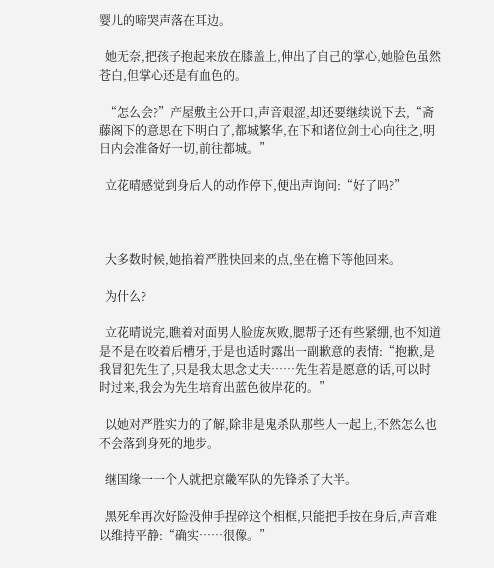婴儿的啼哭声落在耳边。

  她无奈,把孩子抱起来放在膝盖上,伸出了自己的掌心,她脸色虽然苍白,但掌心还是有血色的。

  “怎么会?”产屋敷主公开口,声音艰涩,却还要继续说下去,“斋藤阁下的意思在下明白了,都城繁华,在下和诸位剑士心向往之,明日内会准备好一切,前往都城。”

  立花晴感觉到身后人的动作停下,便出声询问:“好了吗?”



  大多数时候,她掐着严胜快回来的点,坐在檐下等他回来。

  为什么?

  立花晴说完,瞧着对面男人脸庞灰败,腮帮子还有些紧绷,也不知道是不是在咬着后槽牙,于是也适时露出一副歉意的表情:“抱歉,是我冒犯先生了,只是我太思念丈夫……先生若是愿意的话,可以时时过来,我会为先生培育出蓝色彼岸花的。”

  以她对严胜实力的了解,除非是鬼杀队那些人一起上,不然怎么也不会落到身死的地步。

  继国缘一一个人就把京畿军队的先锋杀了大半。

  黑死牟再次好险没伸手捏碎这个相框,只能把手按在身后,声音难以维持平静:“确实……很像。”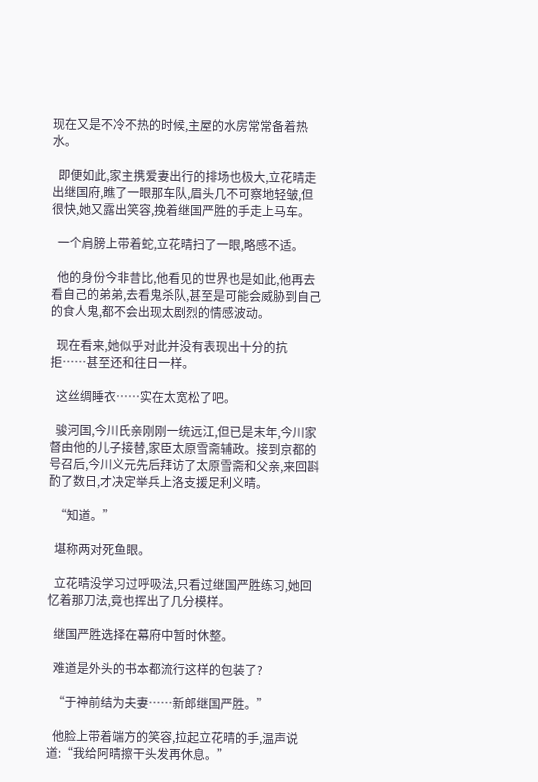现在又是不冷不热的时候,主屋的水房常常备着热水。

  即便如此,家主携爱妻出行的排场也极大,立花晴走出继国府,瞧了一眼那车队,眉头几不可察地轻皱,但很快,她又露出笑容,挽着继国严胜的手走上马车。

  一个肩膀上带着蛇,立花晴扫了一眼,略感不适。

  他的身份今非昔比,他看见的世界也是如此,他再去看自己的弟弟,去看鬼杀队,甚至是可能会威胁到自己的食人鬼,都不会出现太剧烈的情感波动。

  现在看来,她似乎对此并没有表现出十分的抗拒……甚至还和往日一样。

  这丝绸睡衣……实在太宽松了吧。

  骏河国,今川氏亲刚刚一统远江,但已是末年,今川家督由他的儿子接替,家臣太原雪斋辅政。接到京都的号召后,今川义元先后拜访了太原雪斋和父亲,来回斟酌了数日,才决定举兵上洛支援足利义晴。

  “知道。”

  堪称两对死鱼眼。

  立花晴没学习过呼吸法,只看过继国严胜练习,她回忆着那刀法,竟也挥出了几分模样。

  继国严胜选择在幕府中暂时休整。

  难道是外头的书本都流行这样的包装了?

  “于神前结为夫妻……新郎继国严胜。”

  他脸上带着端方的笑容,拉起立花晴的手,温声说道:“我给阿晴擦干头发再休息。”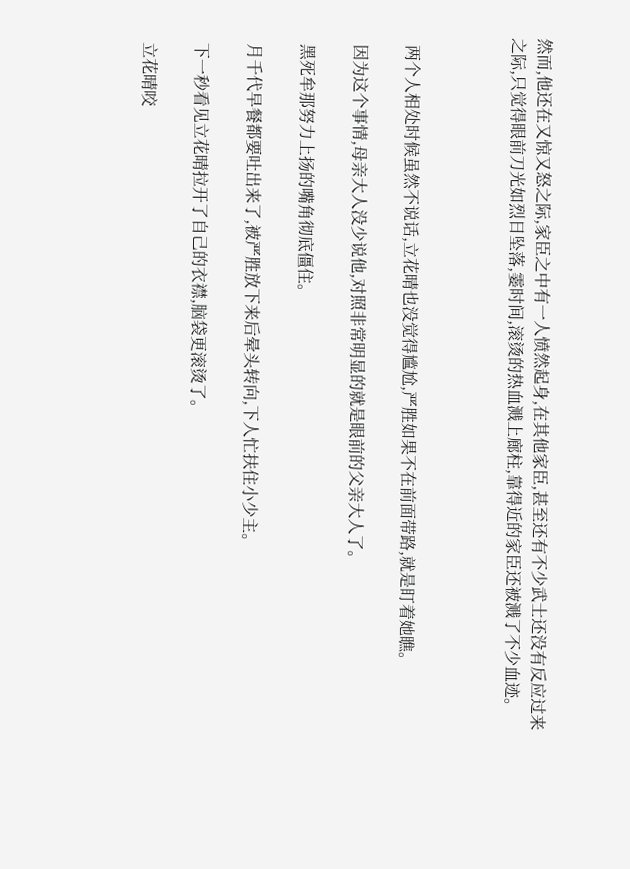然而,他还在又惊又怒之际,家臣之中有一人愤然起身,在其他家臣,甚至还有不少武士还没有反应过来之际,只觉得眼前刀光如烈日坠落,霎时间,滚烫的热血溅上廊柱,靠得近的家臣还被溅了不少血迹。



  两个人相处时候虽然不说话,立花晴也没觉得尴尬,严胜如果不在前面带路,就是盯着她瞧。

  因为这个事情,母亲大人没少说他,对照非常明显的就是眼前的父亲大人了。

  黑死牟那努力上扬的嘴角彻底僵住。

  月千代早餐都要吐出来了,被严胜放下来后晕头转向,下人忙扶住小少主。

  下一秒看见立花晴拉开了自己的衣襟,脑袋更滚烫了。

  立花晴咬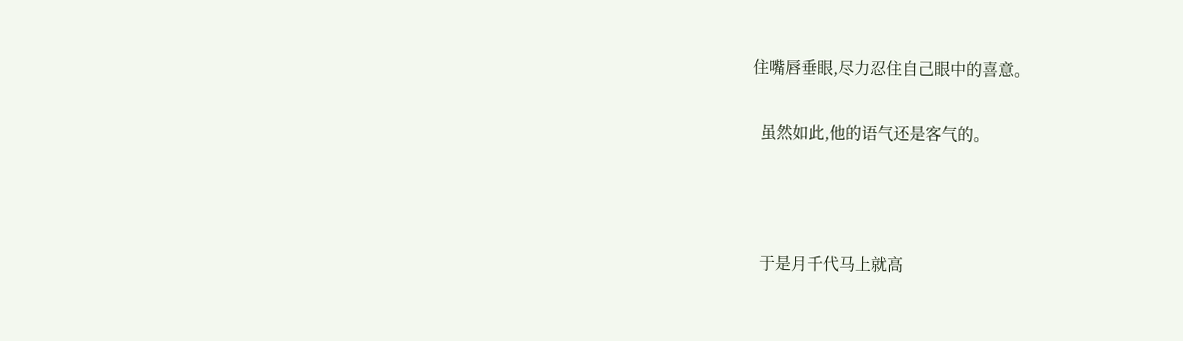住嘴唇垂眼,尽力忍住自己眼中的喜意。

  虽然如此,他的语气还是客气的。



  于是月千代马上就高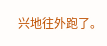兴地往外跑了。